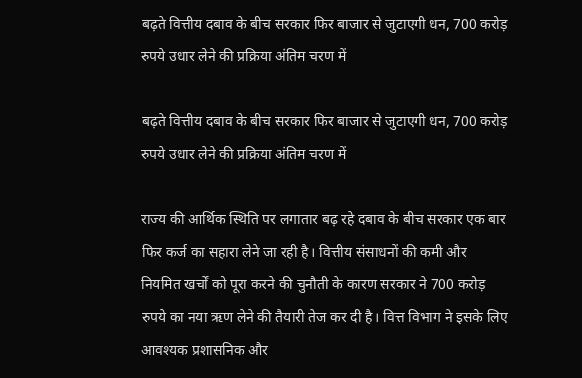बढ़ते वित्तीय दबाव के बीच सरकार फिर बाजार से जुटाएगी धन, 700 करोड़ रुपये उधार लेने की प्रक्रिया अंतिम चरण में

बढ़ते वित्तीय दबाव के बीच सरकार फिर बाजार से जुटाएगी धन, 700 करोड़ रुपये उधार लेने की प्रक्रिया अंतिम चरण में

राज्य की आर्थिक स्थिति पर लगातार बढ़ रहे दबाव के बीच सरकार एक बार फिर कर्ज का सहारा लेने जा रही है। वित्तीय संसाधनों की कमी और नियमित खर्चों को पूरा करने की चुनौती के कारण सरकार ने 700 करोड़ रुपये का नया ऋण लेने की तैयारी तेज कर दी है। वित्त विभाग ने इसके लिए आवश्यक प्रशासनिक और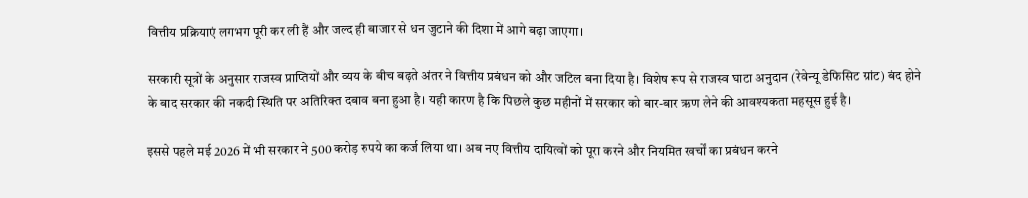वित्तीय प्रक्रियाएं लगभग पूरी कर ली हैं और जल्द ही बाजार से धन जुटाने की दिशा में आगे बढ़ा जाएगा।

सरकारी सूत्रों के अनुसार राजस्व प्राप्तियों और व्यय के बीच बढ़ते अंतर ने वित्तीय प्रबंधन को और जटिल बना दिया है। विशेष रूप से राजस्व घाटा अनुदान (रेवेन्यू डेफिसिट ग्रांट) बंद होने के बाद सरकार की नकदी स्थिति पर अतिरिक्त दबाव बना हुआ है। यही कारण है कि पिछले कुछ महीनों में सरकार को बार-बार ऋण लेने की आवश्यकता महसूस हुई है।

इससे पहले मई 2026 में भी सरकार ने 500 करोड़ रुपये का कर्ज लिया था। अब नए वित्तीय दायित्वों को पूरा करने और नियमित खर्चों का प्रबंधन करने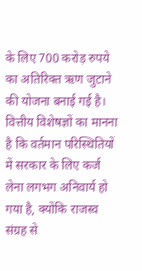के लिए 700 करोड़ रुपये का अतिरिक्त ऋण जुटाने की योजना बनाई गई है। वित्तीय विशेषज्ञों का मानना है कि वर्तमान परिस्थितियों में सरकार के लिए कर्ज लेना लगभग अनिवार्य हो गया है, क्योंकि राजस्व संग्रह से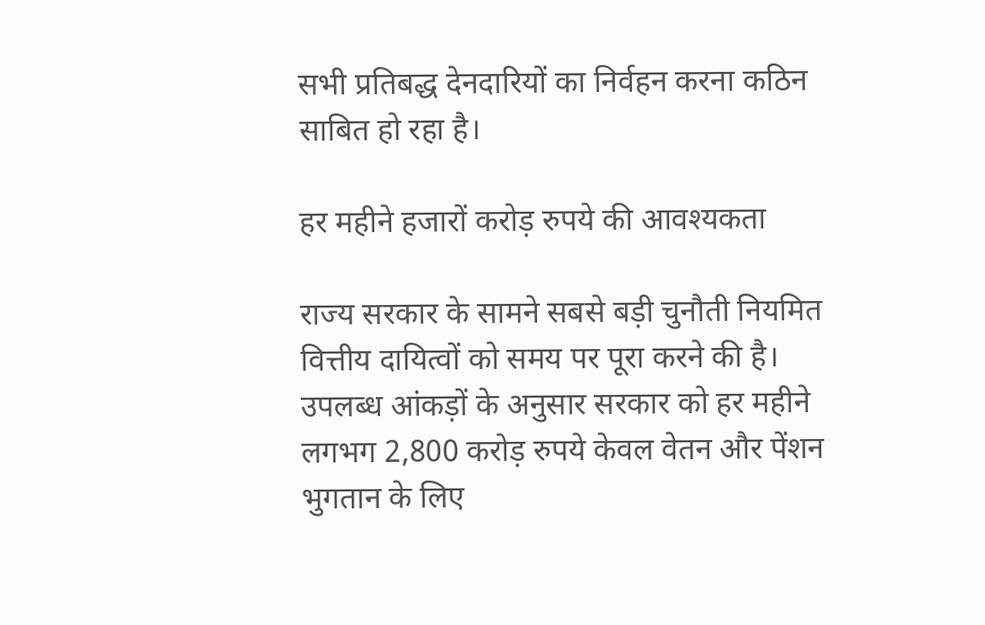सभी प्रतिबद्ध देनदारियों का निर्वहन करना कठिन साबित हो रहा है।

हर महीने हजारों करोड़ रुपये की आवश्यकता

राज्य सरकार के सामने सबसे बड़ी चुनौती नियमित वित्तीय दायित्वों को समय पर पूरा करने की है। उपलब्ध आंकड़ों के अनुसार सरकार को हर महीने लगभग 2,800 करोड़ रुपये केवल वेतन और पेंशन भुगतान के लिए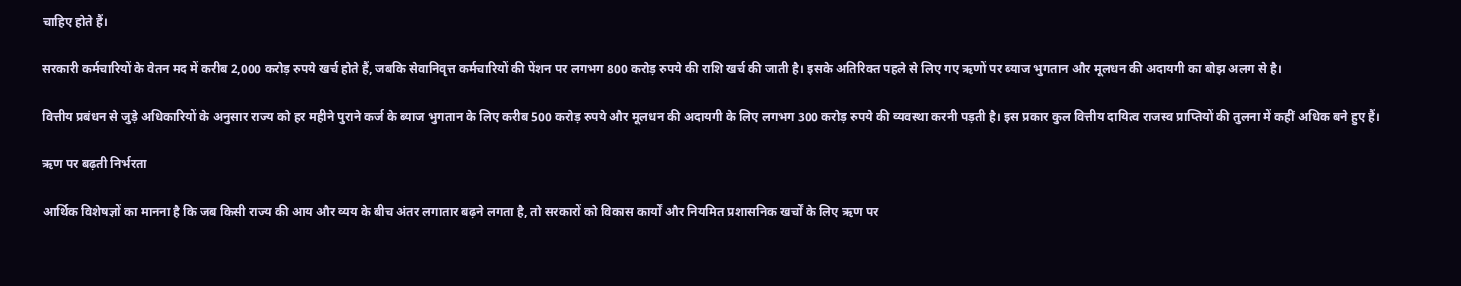चाहिए होते हैं।

सरकारी कर्मचारियों के वेतन मद में करीब 2,000 करोड़ रुपये खर्च होते हैं, जबकि सेवानिवृत्त कर्मचारियों की पेंशन पर लगभग 800 करोड़ रुपये की राशि खर्च की जाती है। इसके अतिरिक्त पहले से लिए गए ऋणों पर ब्याज भुगतान और मूलधन की अदायगी का बोझ अलग से है।

वित्तीय प्रबंधन से जुड़े अधिकारियों के अनुसार राज्य को हर महीने पुराने कर्ज के ब्याज भुगतान के लिए करीब 500 करोड़ रुपये और मूलधन की अदायगी के लिए लगभग 300 करोड़ रुपये की व्यवस्था करनी पड़ती है। इस प्रकार कुल वित्तीय दायित्व राजस्व प्राप्तियों की तुलना में कहीं अधिक बने हुए हैं।

ऋण पर बढ़ती निर्भरता

आर्थिक विशेषज्ञों का मानना है कि जब किसी राज्य की आय और व्यय के बीच अंतर लगातार बढ़ने लगता है, तो सरकारों को विकास कार्यों और नियमित प्रशासनिक खर्चों के लिए ऋण पर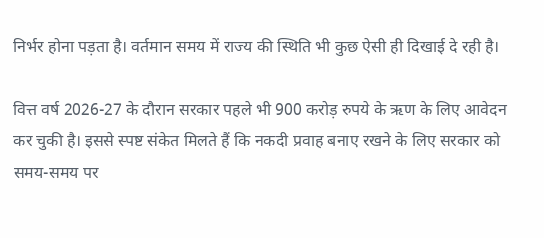निर्भर होना पड़ता है। वर्तमान समय में राज्य की स्थिति भी कुछ ऐसी ही दिखाई दे रही है।

वित्त वर्ष 2026-27 के दौरान सरकार पहले भी 900 करोड़ रुपये के ऋण के लिए आवेदन कर चुकी है। इससे स्पष्ट संकेत मिलते हैं कि नकदी प्रवाह बनाए रखने के लिए सरकार को समय-समय पर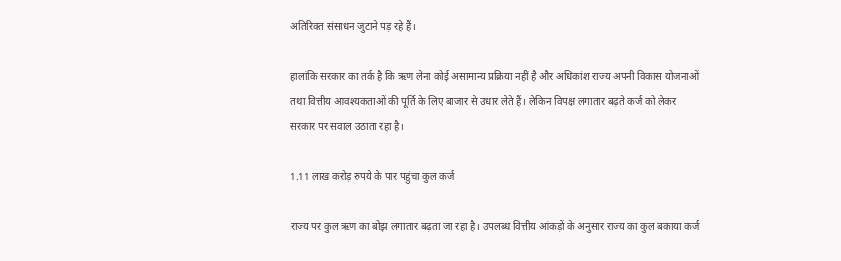अतिरिक्त संसाधन जुटाने पड़ रहे हैं।

हालांकि सरकार का तर्क है कि ऋण लेना कोई असामान्य प्रक्रिया नहीं है और अधिकांश राज्य अपनी विकास योजनाओं तथा वित्तीय आवश्यकताओं की पूर्ति के लिए बाजार से उधार लेते हैं। लेकिन विपक्ष लगातार बढ़ते कर्ज को लेकर सरकार पर सवाल उठाता रहा है।

1.11 लाख करोड़ रुपये के पार पहुंचा कुल कर्ज

राज्य पर कुल ऋण का बोझ लगातार बढ़ता जा रहा है। उपलब्ध वित्तीय आंकड़ों के अनुसार राज्य का कुल बकाया कर्ज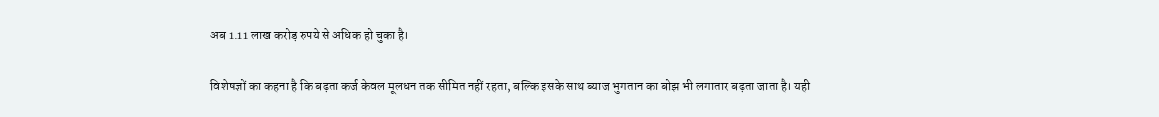अब 1.11 लाख करोड़ रुपये से अधिक हो चुका है।

विशेषज्ञों का कहना है कि बढ़ता कर्ज केवल मूलधन तक सीमित नहीं रहता, बल्कि इसके साथ ब्याज भुगतान का बोझ भी लगातार बढ़ता जाता है। यही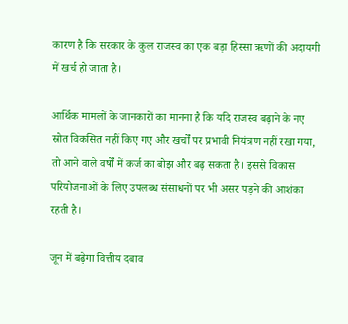कारण है कि सरकार के कुल राजस्व का एक बड़ा हिस्सा ऋणों की अदायगी में खर्च हो जाता है।

आर्थिक मामलों के जानकारों का मानना है कि यदि राजस्व बढ़ाने के नए स्रोत विकसित नहीं किए गए और खर्चों पर प्रभावी नियंत्रण नहीं रखा गया, तो आने वाले वर्षों में कर्ज का बोझ और बढ़ सकता है। इससे विकास परियोजनाओं के लिए उपलब्ध संसाधनों पर भी असर पड़ने की आशंका रहती है।

जून में बढ़ेगा वित्तीय दबाव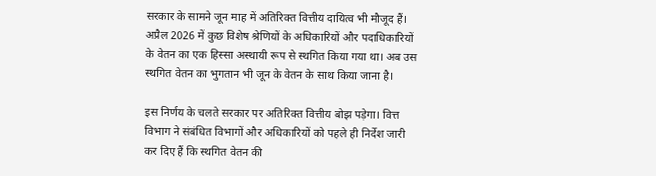सरकार के सामने जून माह में अतिरिक्त वित्तीय दायित्व भी मौजूद हैं। अप्रैल 2026 में कुछ विशेष श्रेणियों के अधिकारियों और पदाधिकारियों के वेतन का एक हिस्सा अस्थायी रूप से स्थगित किया गया था। अब उस स्थगित वेतन का भुगतान भी जून के वेतन के साथ किया जाना है।

इस निर्णय के चलते सरकार पर अतिरिक्त वित्तीय बोझ पड़ेगा। वित्त विभाग ने संबंधित विभागों और अधिकारियों को पहले ही निर्देश जारी कर दिए हैं कि स्थगित वेतन की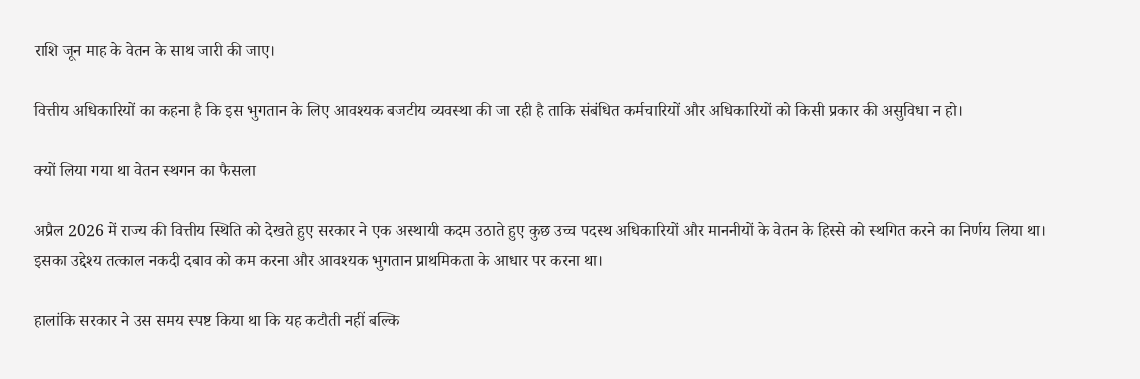राशि जून माह के वेतन के साथ जारी की जाए।

वित्तीय अधिकारियों का कहना है कि इस भुगतान के लिए आवश्यक बजटीय व्यवस्था की जा रही है ताकि संबंधित कर्मचारियों और अधिकारियों को किसी प्रकार की असुविधा न हो।

क्यों लिया गया था वेतन स्थगन का फैसला

अप्रैल 2026 में राज्य की वित्तीय स्थिति को देखते हुए सरकार ने एक अस्थायी कदम उठाते हुए कुछ उच्च पदस्थ अधिकारियों और माननीयों के वेतन के हिस्से को स्थगित करने का निर्णय लिया था। इसका उद्देश्य तत्काल नकदी दबाव को कम करना और आवश्यक भुगतान प्राथमिकता के आधार पर करना था।

हालांकि सरकार ने उस समय स्पष्ट किया था कि यह कटौती नहीं बल्कि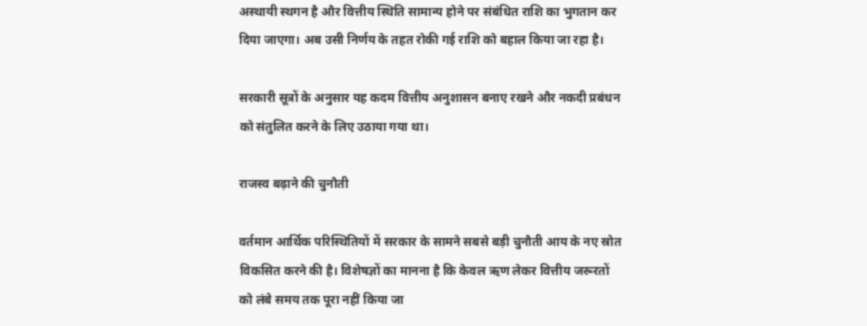अस्थायी स्थगन है और वित्तीय स्थिति सामान्य होने पर संबंधित राशि का भुगतान कर दिया जाएगा। अब उसी निर्णय के तहत रोकी गई राशि को बहाल किया जा रहा है।

सरकारी सूत्रों के अनुसार यह कदम वित्तीय अनुशासन बनाए रखने और नकदी प्रबंधन को संतुलित करने के लिए उठाया गया था।

राजस्व बढ़ाने की चुनौती

वर्तमान आर्थिक परिस्थितियों में सरकार के सामने सबसे बड़ी चुनौती आय के नए स्रोत विकसित करने की है। विशेषज्ञों का मानना है कि केवल ऋण लेकर वित्तीय जरूरतों को लंबे समय तक पूरा नहीं किया जा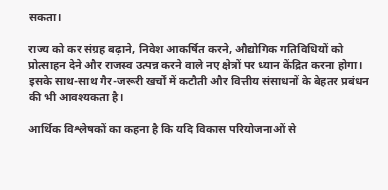सकता।

राज्य को कर संग्रह बढ़ाने, निवेश आकर्षित करने, औद्योगिक गतिविधियों को प्रोत्साहन देने और राजस्व उत्पन्न करने वाले नए क्षेत्रों पर ध्यान केंद्रित करना होगा। इसके साथ-साथ गैर-जरूरी खर्चों में कटौती और वित्तीय संसाधनों के बेहतर प्रबंधन की भी आवश्यकता है।

आर्थिक विश्लेषकों का कहना है कि यदि विकास परियोजनाओं से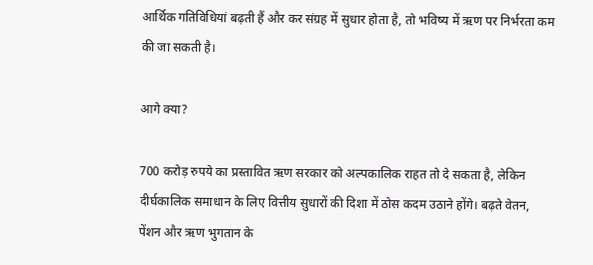आर्थिक गतिविधियां बढ़ती हैं और कर संग्रह में सुधार होता है, तो भविष्य में ऋण पर निर्भरता कम की जा सकती है।

आगे क्या?

700 करोड़ रुपये का प्रस्तावित ऋण सरकार को अल्पकालिक राहत तो दे सकता है, लेकिन दीर्घकालिक समाधान के लिए वित्तीय सुधारों की दिशा में ठोस कदम उठाने होंगे। बढ़ते वेतन, पेंशन और ऋण भुगतान के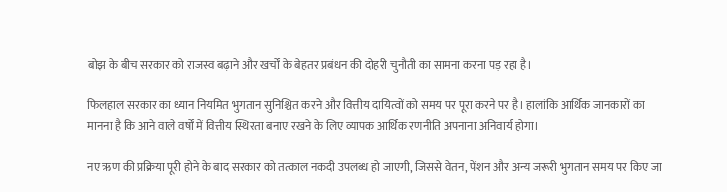बोझ के बीच सरकार को राजस्व बढ़ाने और खर्चों के बेहतर प्रबंधन की दोहरी चुनौती का सामना करना पड़ रहा है।

फिलहाल सरकार का ध्यान नियमित भुगतान सुनिश्चित करने और वित्तीय दायित्वों को समय पर पूरा करने पर है। हालांकि आर्थिक जानकारों का मानना है कि आने वाले वर्षों में वित्तीय स्थिरता बनाए रखने के लिए व्यापक आर्थिक रणनीति अपनाना अनिवार्य होगा।

नए ऋण की प्रक्रिया पूरी होने के बाद सरकार को तत्काल नकदी उपलब्ध हो जाएगी, जिससे वेतन, पेंशन और अन्य जरूरी भुगतान समय पर किए जा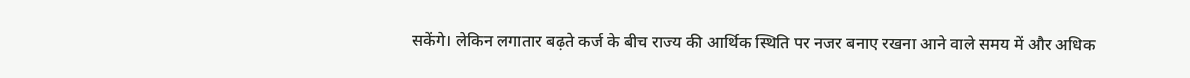सकेंगे। लेकिन लगातार बढ़ते कर्ज के बीच राज्य की आर्थिक स्थिति पर नजर बनाए रखना आने वाले समय में और अधिक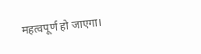महत्वपूर्ण हो जाएगा।